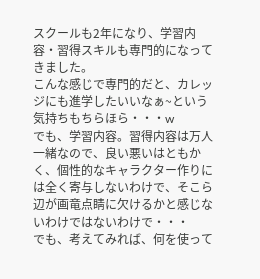スクールも2年になり、学習内容・習得スキルも専門的になってきました。
こんな感じで専門的だと、カレッジにも進学したいいなぁ~という気持ちもちらほら・・・w
でも、学習内容。習得内容は万人一緒なので、良い悪いはともかく、個性的なキャラクター作りには全く寄与しないわけで、そこら辺が画竜点睛に欠けるかと感じないわけではないわけで・・・
でも、考えてみれば、何を使って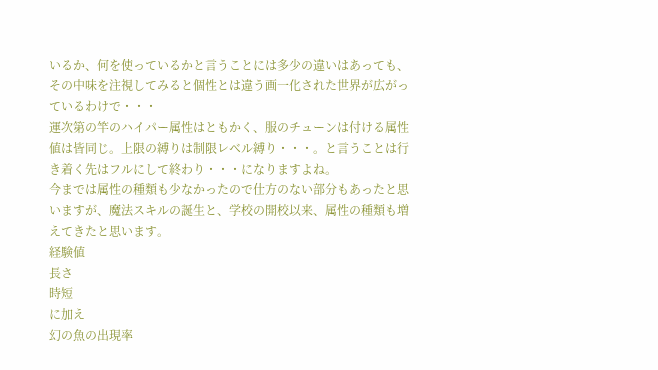いるか、何を使っているかと言うことには多少の違いはあっても、その中味を注視してみると個性とは違う画一化された世界が広がっているわけで・・・
運次第の竿のハイパー属性はともかく、服のチューンは付ける属性値は皆同じ。上限の縛りは制限レベル縛り・・・。と言うことは行き着く先はフルにして終わり・・・になりますよね。
今までは属性の種類も少なかったので仕方のない部分もあったと思いますが、魔法スキルの誕生と、学校の開校以来、属性の種類も増えてきたと思います。
経験値
長さ
時短
に加え
幻の魚の出現率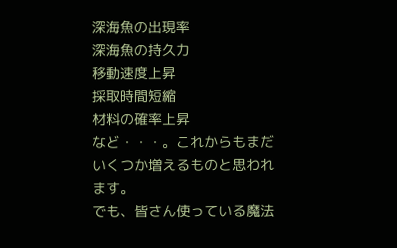深海魚の出現率
深海魚の持久力
移動速度上昇
採取時間短縮
材料の確率上昇
など・・・。これからもまだいくつか増えるものと思われます。
でも、皆さん使っている魔法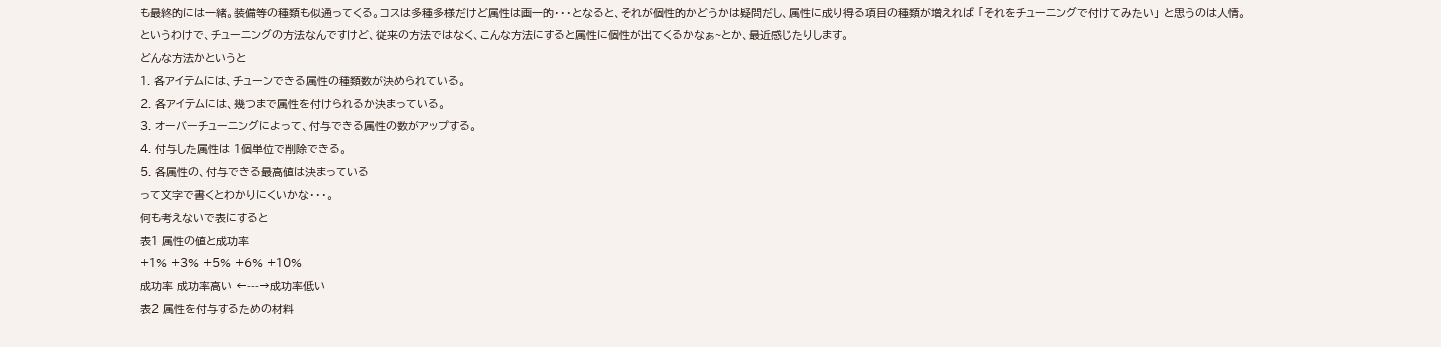も最終的には一緒。装備等の種類も似通ってくる。コスは多種多様だけど属性は画一的・・・となると、それが個性的かどうかは疑問だし、属性に成り得る項目の種類が増えれば 「それをチューニングで付けてみたい」 と思うのは人情。
というわけで、チューニングの方法なんですけど、従来の方法ではなく、こんな方法にすると属性に個性が出てくるかなぁ~とか、最近感じたりします。
どんな方法かというと
1. 各アイテムには、チューンできる属性の種類数が決められている。
2. 各アイテムには、幾つまで属性を付けられるか決まっている。
3. オーバーチューニングによって、付与できる属性の数がアップする。
4. 付与した属性は 1個単位で削除できる。
5. 各属性の、付与できる最高値は決まっている
って文字で書くとわかりにくいかな・・・。
何も考えないで表にすると
表1 属性の値と成功率
+1% +3% +5% +6% +10%
成功率 成功率高い ←---→成功率低い
表2 属性を付与するための材料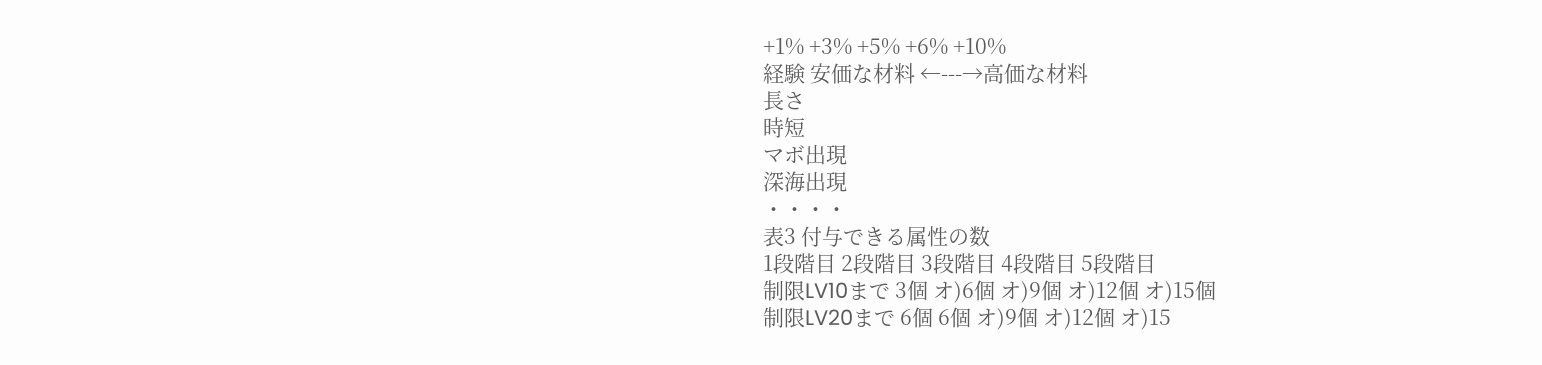+1% +3% +5% +6% +10%
経験 安価な材料 ←---→高価な材料
長さ
時短
マボ出現
深海出現
・・・・
表3 付与できる属性の数
1段階目 2段階目 3段階目 4段階目 5段階目
制限LV10まで 3個 オ)6個 オ)9個 オ)12個 オ)15個
制限LV20まで 6個 6個 オ)9個 オ)12個 オ)15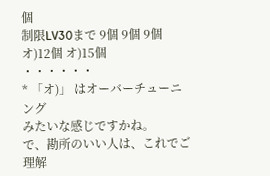個
制限LV30まで 9個 9個 9個 オ)12個 オ)15個
・・・・・・
* 「オ)」 はオーバーチューニング
みたいな感じですかね。
で、勘所のいい人は、これでご理解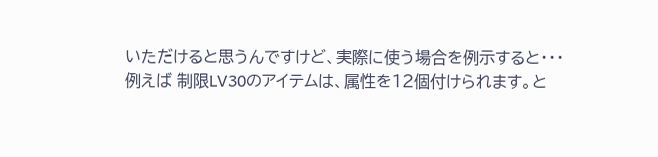いただけると思うんですけど、実際に使う場合を例示すると・・・
例えば 制限LV30のアイテムは、属性を12個付けられます。と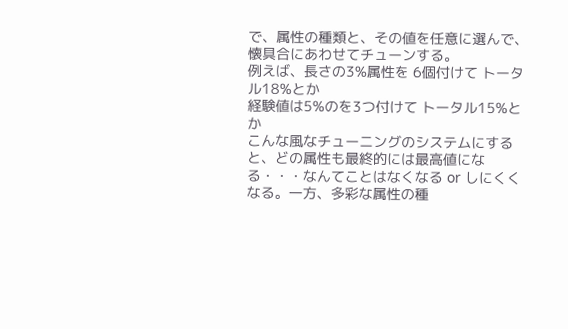で、属性の種類と、その値を任意に選んで、懐具合にあわせてチューンする。
例えば、長さの3%属性を 6個付けて トータル18%とか
経験値は5%のを3つ付けて トータル15%とか
こんな風なチューニングのシステムにすると、どの属性も最終的には最高値になる・・・なんてことはなくなる or しにくくなる。一方、多彩な属性の種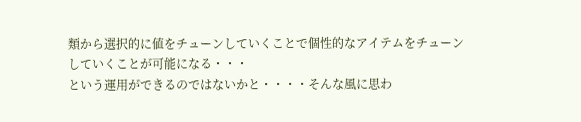類から選択的に値をチューンしていくことで個性的なアイテムをチューンしていくことが可能になる・・・
という運用ができるのではないかと・・・・そんな風に思わ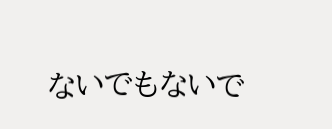ないでもないで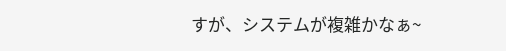すが、システムが複雑かなぁ~